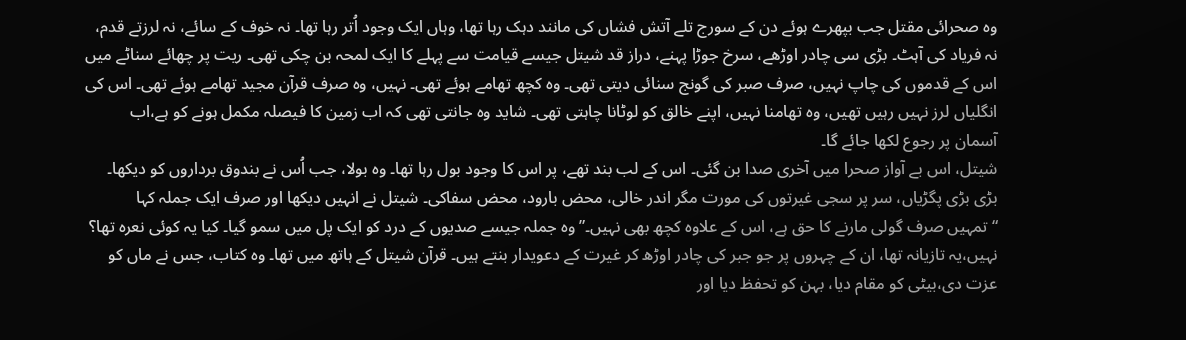وہ صحرائی مقتل جب بپھرے ہوئے دن کے سورج تلے آتش فشاں کی مانند دہک رہا تھا، وہاں ایک وجود اُتر رہا تھا۔ نہ خوف کے سائے، نہ لرزتے قدم، نہ فریاد کی آہٹ۔ بڑی سی چادر اوڑھے، سرخ جوڑا پہنے، دراز قد شیتل جیسے قیامت سے پہلے کا ایک لمحہ بن چکی تھی۔ ریت پر چھائے سناٹے میں اس کے قدموں کی چاپ نہیں، صرف صبر کی گونج سنائی دیتی تھی۔ وہ کچھ تھامے ہوئے تھی۔ نہیں، وہ صرف قرآن مجید تھامے ہوئے تھی۔ اس کی انگلیاں لرز نہیں رہیں تھیں، وہ تھامنا نہیں، اپنے خالق کو لوٹانا چاہتی تھی۔ شاید وہ جانتی تھی کہ اب زمین کا فیصلہ مکمل ہونے کو ہے،اب آسمان پر رجوع لکھا جائے گا۔
شیتل، اس بے آواز صحرا میں آخری صدا بن گئی۔ اس کے لب بند تھے، پر اس کا وجود بول رہا تھا۔ وہ بولا، جب اُس نے بندوق برداروں کو دیکھا۔ بڑی بڑی پگڑیاں، سر پر سجی غیرتوں کی مورت مگر اندر خالی، محض بارود، محض سفاکی۔ شیتل نے انہیں دیکھا اور صرف ایک جملہ کہا “تمہیں صرف گولی مارنے کا حق ہے، اس کے علاوہ کچھ بھی نہیں۔”وہ جملہ جیسے صدیوں کے درد کو ایک پل میں سمو گیا۔ کیا یہ کوئی نعرہ تھا؟ نہیں،یہ تازیانہ تھا، ان کے چہروں پر جو جبر کی چادر اوڑھ کر غیرت کے دعویدار بنتے ہیں۔ قرآن شیتل کے ہاتھ میں تھا۔ وہ کتاب، جس نے ماں کو عزت دی،بیٹی کو مقام دیا، بہن کو تحفظ دیا اور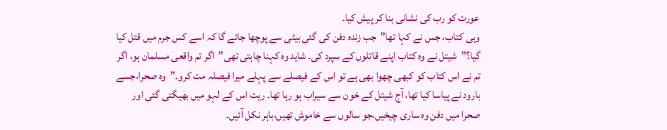عورت کو رب کی نشانی بنا کر پیش کیا۔
وہی کتاب، جس نے کہا تھا”جب زندہ دفن کی گئی بیٹی سے پوچھا جائے گا کہ اسے کس جرم میں قتل کیا گیا؟”شیتل نے وہ کتاب اپنے قاتلوں کے سپرد کی۔ شاید وہ کہنا چاہتی تھی”اگر تم واقعی مسلمان ہو، اگر تم نے اس کتاب کو کبھی چھوا بھی ہے تو اس کے فیصلے سے پہلے میرا فیصلہ مت کرو۔”وہ صحرا،جسے بارود نے پیاسا کیا تھا، آج شیتل کے خون سے سیراب ہو رہا تھا۔ ریت اس کے لہو میں بھیگتی گئی اور صحرا میں دفن وہ ساری چیخیں،جو سالوں سے خاموش تھیں،باہر نکل آئیں۔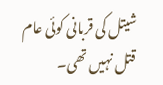شیتل کی قربانی کوئی عام قتل نہیں تھی۔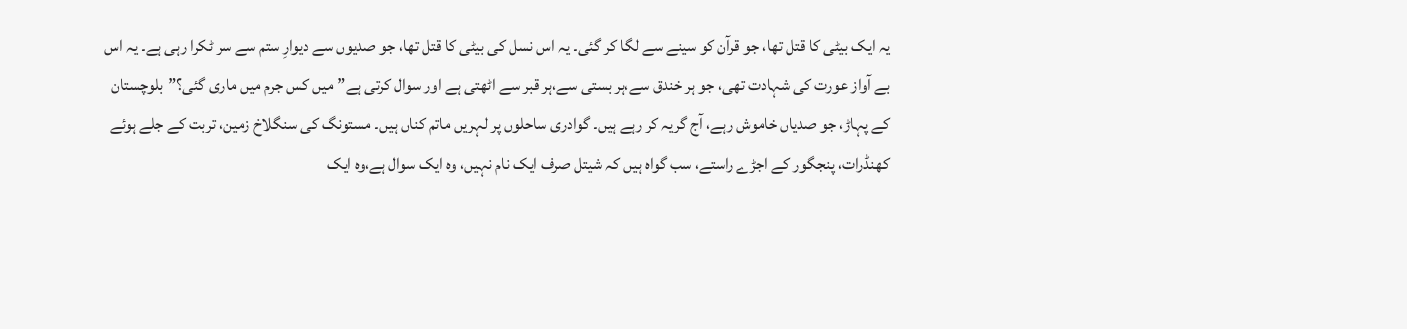یہ ایک بیٹی کا قتل تھا، جو قرآن کو سینے سے لگا کر گئی۔ یہ اس نسل کی بیٹی کا قتل تھا، جو صدیوں سے دیوارِ ستم سے سر ٹکرا رہی ہے۔ یہ اس بے آواز عورت کی شہادت تھی، جو ہر خندق سے،ہر بستی سے،ہر قبر سے اٹھتی ہے اور سوال کرتی ہے”میں کس جرم میں ماری گئی؟”بلوچستان کے پہاڑ، جو صدیاں خاموش رہے، آج گریہ کر رہے ہیں۔ گوادری ساحلوں پر لہریں ماتم کناں ہیں۔ مستونگ کی سنگلاخ زمین، تربت کے جلے ہوئے کھنڈرات، پنجگور کے اجڑے راستے، سب گواہ ہیں کہ شیتل صرف ایک نام نہیں، وہ ایک سوال ہے،وہ ایک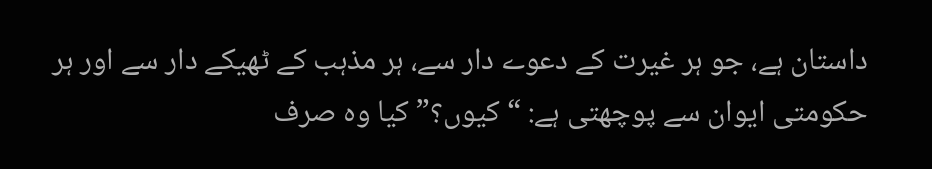داستان ہے، جو ہر غیرت کے دعوے دار سے، ہر مذہب کے ٹھیکے دار سے اور ہر حکومتی ایوان سے پوچھتی ہے: “کیوں؟”کیا وہ صرف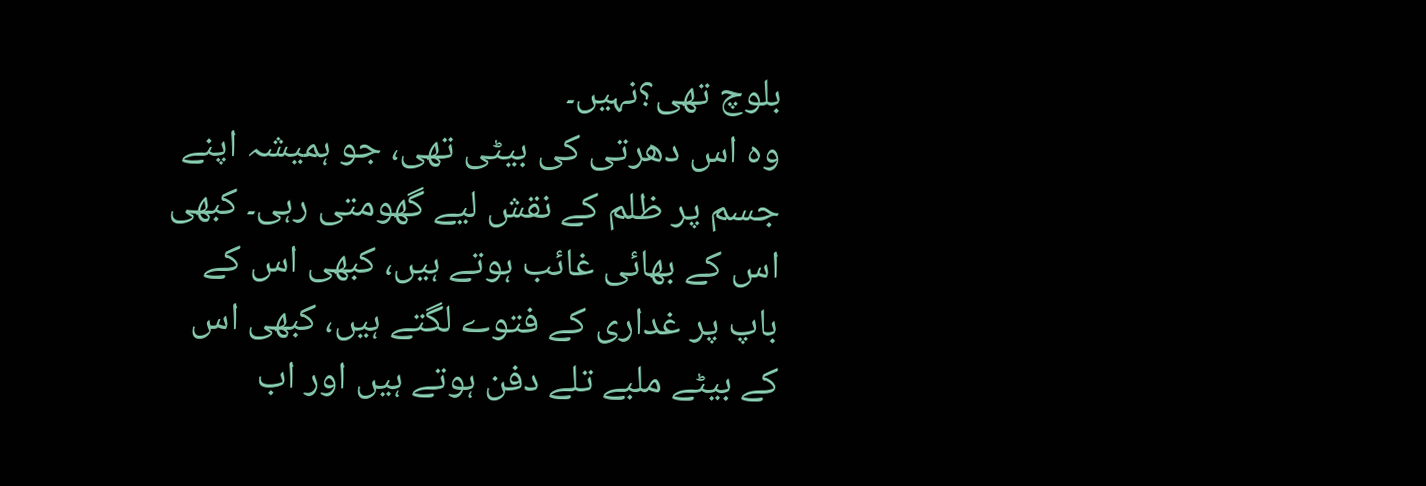بلوچ تھی؟نہیں۔
وہ اس دھرتی کی بیٹی تھی، جو ہمیشہ اپنے جسم پر ظلم کے نقش لیے گھومتی رہی۔ کبھی اس کے بھائی غائب ہوتے ہیں، کبھی اس کے باپ پر غداری کے فتوے لگتے ہیں، کبھی اس کے بیٹے ملبے تلے دفن ہوتے ہیں اور اب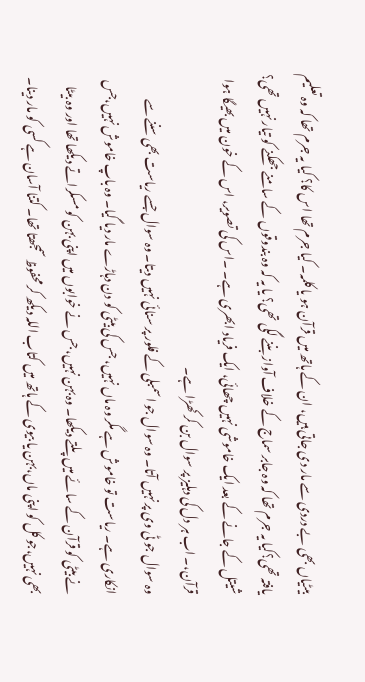بیٹیاں بھی بے دردی سے مار دی جاتی ہیں، ان کے ہاتھ میں قرآن ہو یا کلمہ۔ کیا جرم تھا اس کا؟ کیا یہ جرم تھا کہ وہ تعلیم یافتہ تھی؟کیا یہ جرم تھا کہ وہ جابر سماج کے خلاف آواز بننے لگی تھی؟ یا یہ کہ وہ بندوقوں کے سامنے جھکنے کو تیار نہیں تھی؟ شیتل کے جانے کے بعد ایک خاموشی نہیں چھائی، ایک فریاد ابھری ہے۔ ۔اس کی تصویر، اس کے خون میں بھیگا ہوا قرآن،۔ اب ہر دل کی دہلیز پر سوال بن کر کھڑا ہے۔
وہ سوال جو ٹی وی پر نہیں آتا۔ وہ سوال جو اسمبلی کے فلور پر سنائی نہیں دیتا۔ وہ سوال جسے ریاست بھی سننے سے انکاری ہے۔ ریاست تو خاموش ہے مگر وہ ماں نہیں، جس کی بیٹی کو دن دہاڑے مار دیا گیا۔ وہ باپ خاموش نہیں،جس نے بیٹی کو قرآن کے سائے میں پلتے دیکھا۔ وہ بہن نہیں، جس نے خوابوں میں اپنی بہن کو مسکراتے دیکھا تھا اور وہ بیٹا بھی نہیں،جو کل کو اپنی ماں،بہن یا بیوی کے ہاتھ میں کتاب اللہ دیکھ کر محفوظ سمجھتا تھا۔ کتنا آسان ہے کسی کو مار دینا۔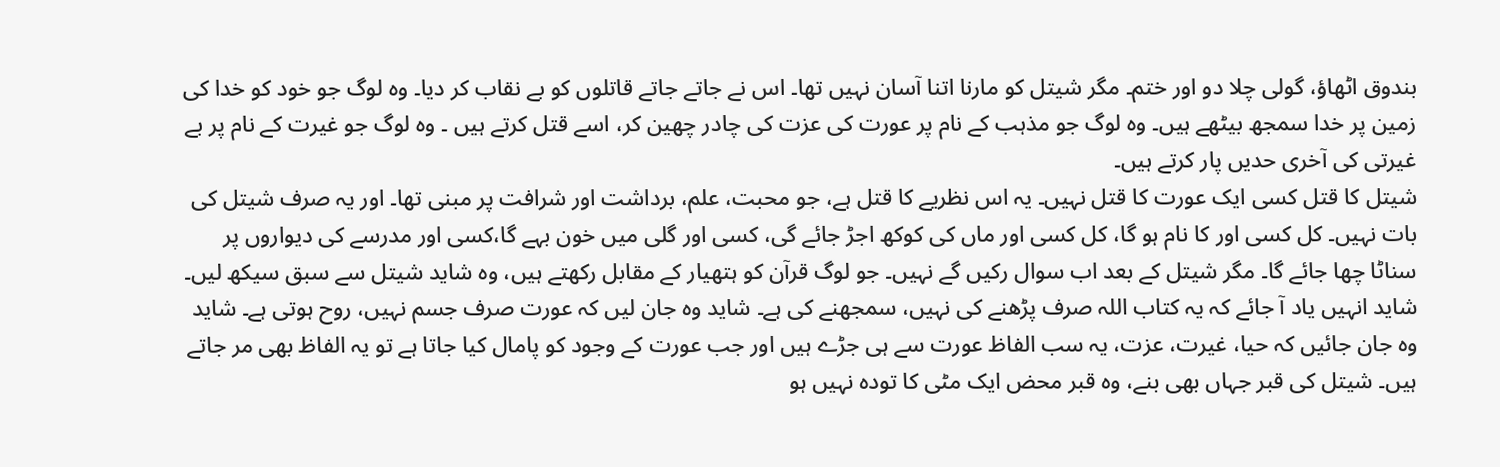بندوق اٹھاؤ، گولی چلا دو اور ختم۔ مگر شیتل کو مارنا اتنا آسان نہیں تھا۔ اس نے جاتے جاتے قاتلوں کو بے نقاب کر دیا۔ وہ لوگ جو خود کو خدا کی زمین پر خدا سمجھ بیٹھے ہیں۔ وہ لوگ جو مذہب کے نام پر عورت کی عزت کی چادر چھین کر، اسے قتل کرتے ہیں ۔ وہ لوگ جو غیرت کے نام پر بے غیرتی کی آخری حدیں پار کرتے ہیں۔
شیتل کا قتل کسی ایک عورت کا قتل نہیں۔ یہ اس نظریے کا قتل ہے، جو محبت، علم، برداشت اور شرافت پر مبنی تھا۔ اور یہ صرف شیتل کی بات نہیں۔ کل کسی اور کا نام ہو گا، کل کسی اور ماں کی کوکھ اجڑ جائے گی، کسی اور گلی میں خون بہے گا،کسی اور مدرسے کی دیواروں پر سناٹا چھا جائے گا۔ مگر شیتل کے بعد اب سوال رکیں گے نہیں۔ جو لوگ قرآن کو ہتھیار کے مقابل رکھتے ہیں، وہ شاید شیتل سے سبق سیکھ لیں۔ شاید انہیں یاد آ جائے کہ یہ کتاب اللہ صرف پڑھنے کی نہیں، سمجھنے کی ہے۔ شاید وہ جان لیں کہ عورت صرف جسم نہیں، روح ہوتی ہے۔ شاید وہ جان جائیں کہ حیا، غیرت، عزت، یہ سب الفاظ عورت سے ہی جڑے ہیں اور جب عورت کے وجود کو پامال کیا جاتا ہے تو یہ الفاظ بھی مر جاتے ہیں۔ شیتل کی قبر جہاں بھی بنے، وہ قبر محض ایک مٹی کا تودہ نہیں ہو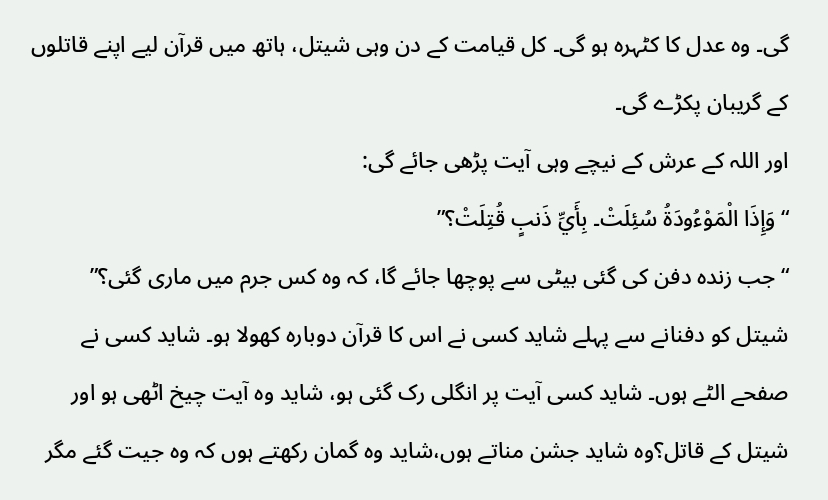گی۔ وہ عدل کا کٹہرہ ہو گی۔ کل قیامت کے دن وہی شیتل، ہاتھ میں قرآن لیے اپنے قاتلوں کے گریبان پکڑے گی۔
اور اللہ کے عرش کے نیچے وہی آیت پڑھی جائے گی:
“وَإِذَا الْمَوْءُودَةُ سُئِلَتْ۔ بِأَيِّ ذَنبٍ قُتِلَتْ؟”
“جب زندہ دفن کی گئی بیٹی سے پوچھا جائے گا، کہ وہ کس جرم میں ماری گئی؟”
شیتل کو دفنانے سے پہلے شاید کسی نے اس کا قرآن دوبارہ کھولا ہو۔ شاید کسی نے صفحے الٹے ہوں۔ شاید کسی آیت پر انگلی رک گئی ہو، شاید وہ آیت چیخ اٹھی ہو اور شیتل کے قاتل؟وہ شاید جشن مناتے ہوں،شاید وہ گمان رکھتے ہوں کہ وہ جیت گئے مگر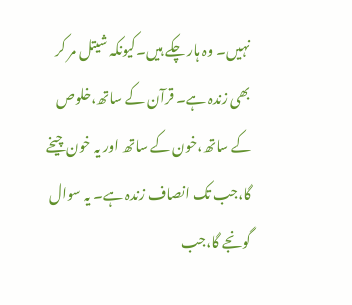نہیں۔ وہ ہار چکے ہیں۔کیونکہ شیتل مر کر بھی زندہ ہے۔ قرآن کے ساتھ،خلوص کے ساتھ،خون کے ساتھ اور یہ خون چیخے گا،جب تک انصاف زندہ ہے۔ یہ سوال گونجے گا،جب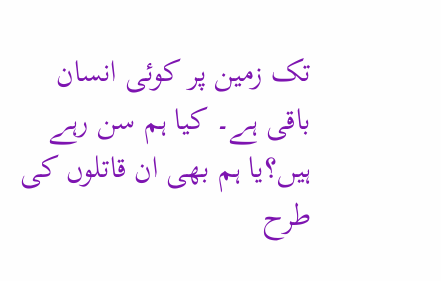تک زمین پر کوئی انسان باقی ہے۔ کیا ہم سن رہے ہیں؟یا ہم بھی ان قاتلوں کی طرح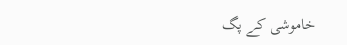خاموشی کے پگ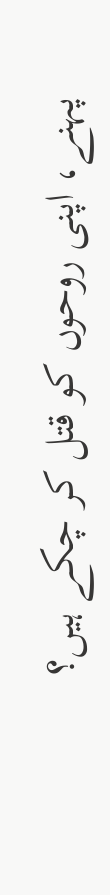پہنے، اپنی روحوں کو قتل کر چکے ہیں؟